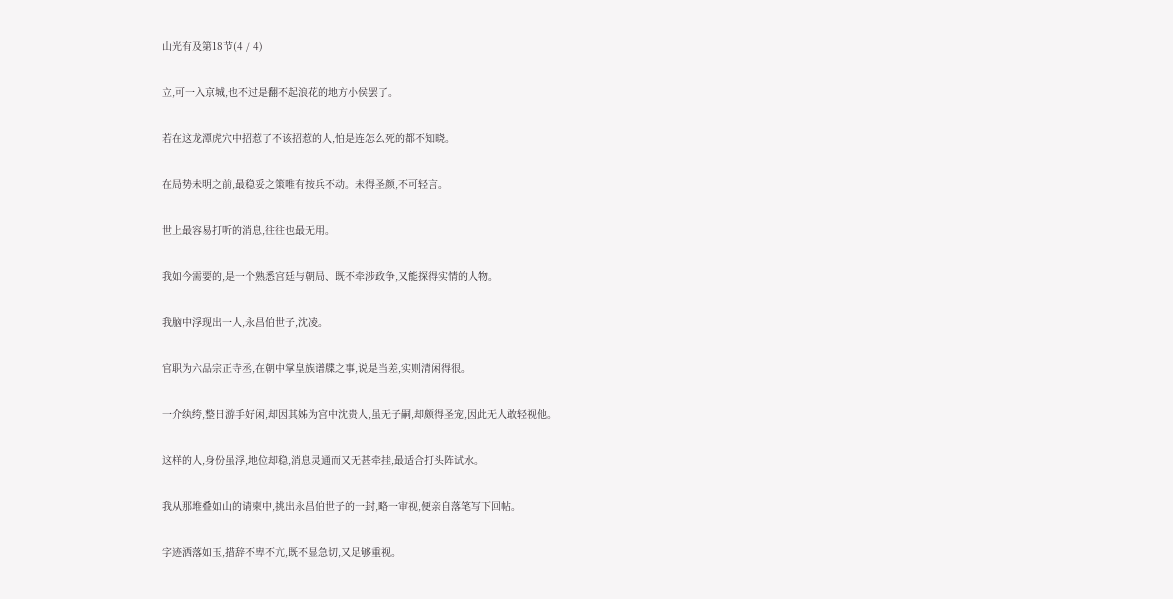山光有及第18节(4 / 4)

立,可一入京城,也不过是翻不起浪花的地方小侯罢了。

若在这龙潭虎穴中招惹了不该招惹的人,怕是连怎么死的都不知晓。

在局势未明之前,最稳妥之策唯有按兵不动。未得圣颜,不可轻言。

世上最容易打听的消息,往往也最无用。

我如今需要的,是一个熟悉宫廷与朝局、既不牵涉政争,又能探得实情的人物。

我脑中浮现出一人,永昌伯世子,沈凌。

官职为六品宗正寺丞,在朝中掌皇族谱牒之事,说是当差,实则清闲得很。

一介纨绔,整日游手好闲,却因其姊为宫中沈贵人,虽无子嗣,却颇得圣宠,因此无人敢轻视他。

这样的人,身份虽浮,地位却稳,消息灵通而又无甚牵挂,最适合打头阵试水。

我从那堆叠如山的请柬中,挑出永昌伯世子的一封,略一审视,便亲自落笔写下回帖。

字迹洒落如玉,措辞不卑不亢,既不显急切,又足够重视。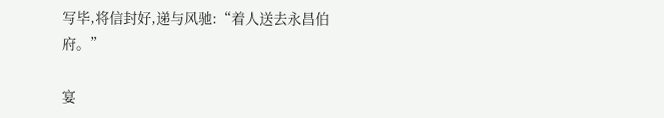写毕,将信封好,递与风驰:“着人送去永昌伯府。”

宴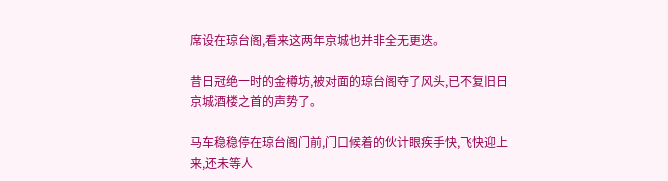席设在琼台阁,看来这两年京城也并非全无更迭。

昔日冠绝一时的金樽坊,被对面的琼台阁夺了风头,已不复旧日京城酒楼之首的声势了。

马车稳稳停在琼台阁门前,门口候着的伙计眼疾手快,飞快迎上来,还未等人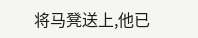将马凳送上,他已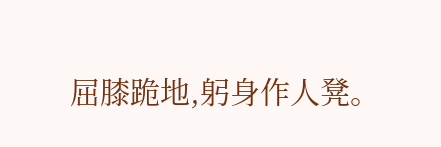屈膝跪地,躬身作人凳。